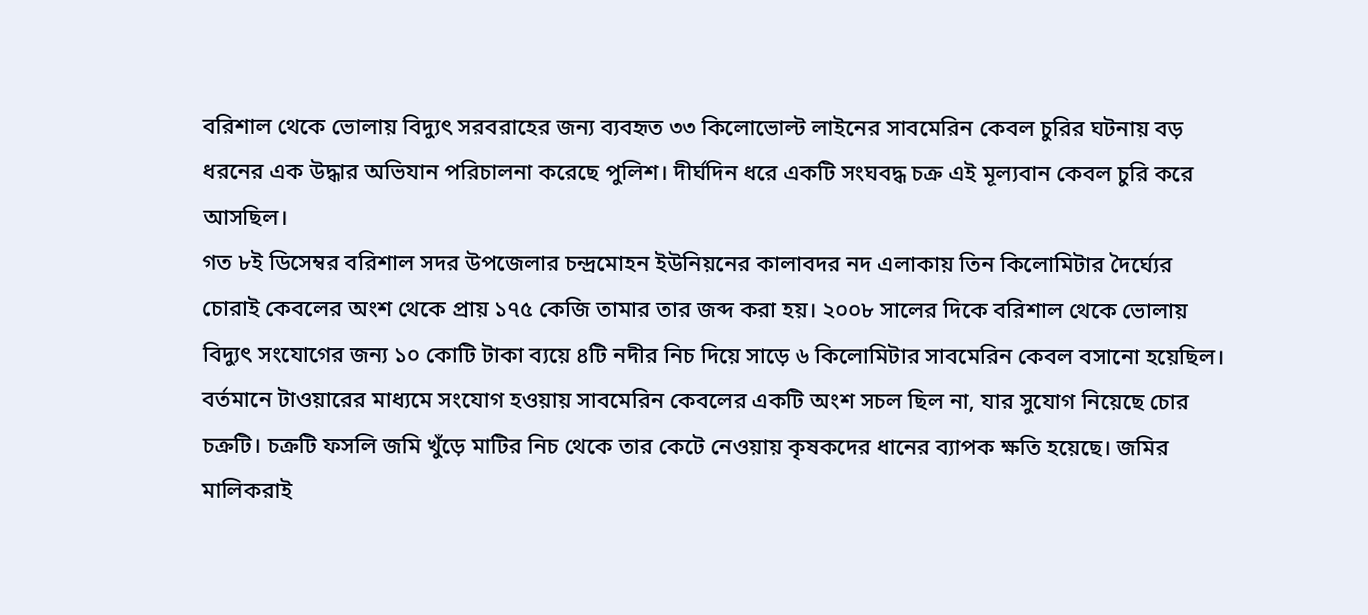বরিশাল থেকে ভোলায় বিদ্যুৎ সরবরাহের জন্য ব্যবহৃত ৩৩ কিলোভোল্ট লাইনের সাবমেরিন কেবল চুরির ঘটনায় বড় ধরনের এক উদ্ধার অভিযান পরিচালনা করেছে পুলিশ। দীর্ঘদিন ধরে একটি সংঘবদ্ধ চক্র এই মূল্যবান কেবল চুরি করে আসছিল।
গত ৮ই ডিসেম্বর বরিশাল সদর উপজেলার চন্দ্রমোহন ইউনিয়নের কালাবদর নদ এলাকায় তিন কিলোমিটার দৈর্ঘ্যের চোরাই কেবলের অংশ থেকে প্রায় ১৭৫ কেজি তামার তার জব্দ করা হয়। ২০০৮ সালের দিকে বরিশাল থেকে ভোলায় বিদ্যুৎ সংযোগের জন্য ১০ কোটি টাকা ব্যয়ে ৪টি নদীর নিচ দিয়ে সাড়ে ৬ কিলোমিটার সাবমেরিন কেবল বসানো হয়েছিল। বর্তমানে টাওয়ারের মাধ্যমে সংযোগ হওয়ায় সাবমেরিন কেবলের একটি অংশ সচল ছিল না, যার সুযোগ নিয়েছে চোর চক্রটি। চক্রটি ফসলি জমি খুঁড়ে মাটির নিচ থেকে তার কেটে নেওয়ায় কৃষকদের ধানের ব্যাপক ক্ষতি হয়েছে। জমির মালিকরাই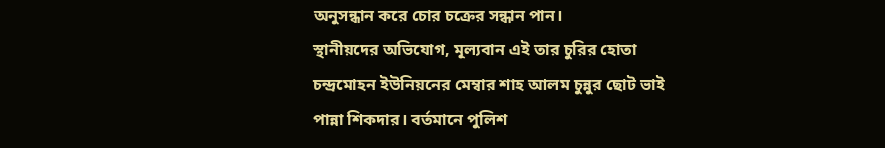অনুসন্ধান করে চোর চক্রের সন্ধান পান।
স্থানীয়দের অভিযোগ, মূল্যবান এই তার চুরির হোতা চন্দ্রমোহন ইউনিয়নের মেম্বার শাহ আলম চুন্নুর ছোট ভাই পান্না শিকদার। বর্তমানে পুলিশ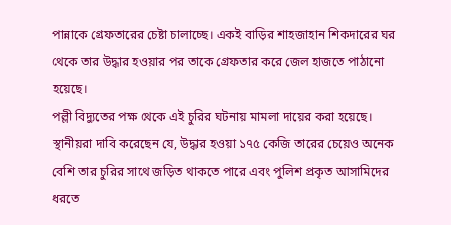পান্নাকে গ্রেফতারের চেষ্টা চালাচ্ছে। একই বাড়ির শাহজাহান শিকদারের ঘর থেকে তার উদ্ধার হওয়ার পর তাকে গ্রেফতার করে জেল হাজতে পাঠানো হয়েছে।
পল্লী বিদ্যুতের পক্ষ থেকে এই চুরির ঘটনায় মামলা দায়ের করা হয়েছে। স্থানীয়রা দাবি করেছেন যে, উদ্ধার হওয়া ১৭৫ কেজি তারের চেয়েও অনেক বেশি তার চুরির সাথে জড়িত থাকতে পারে এবং পুলিশ প্রকৃত আসামিদের ধরতে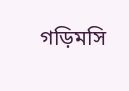গড়িমসি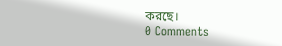করছে।
0 Comments